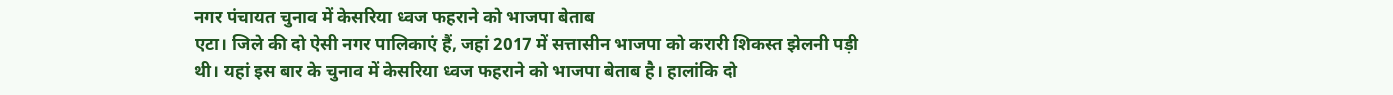नगर पंचायत चुनाव में केसरिया ध्वज फहराने को भाजपा बेताब
एटा। जिले की दो ऐसी नगर पालिकाएं हैं, जहां 2017 में सत्तासीन भाजपा को करारी शिकस्त झेलनी पड़ी थी। यहां इस बार के चुनाव में केसरिया ध्वज फहराने को भाजपा बेताब है। हालांकि दो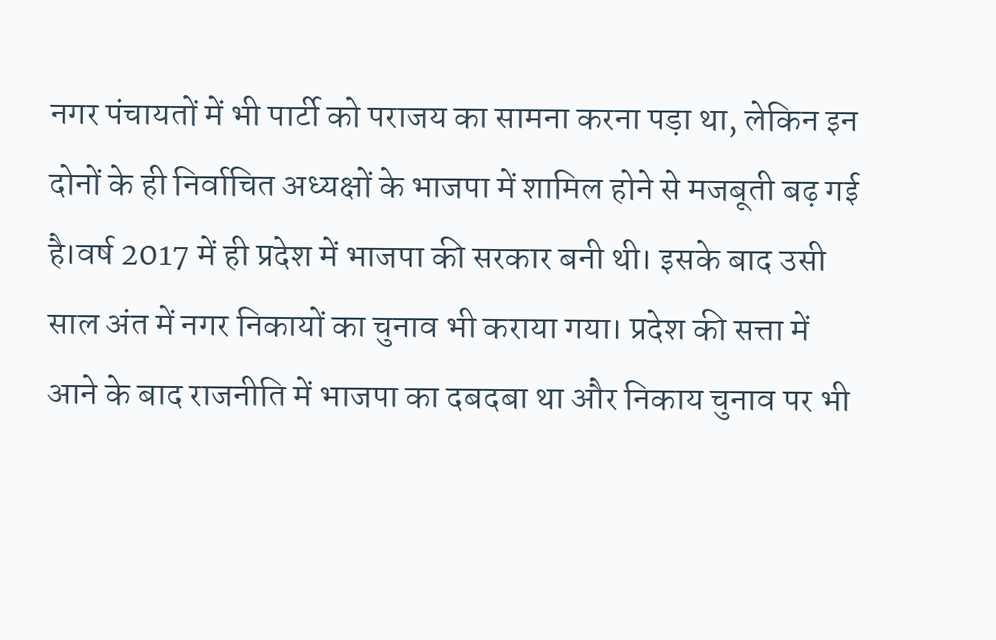नगर पंचायतों में भी पार्टी को पराजय का सामना करना पड़ा था, लेकिन इन दोनों के ही निर्वाचित अध्यक्षों के भाजपा में शामिल होने से मजबूती बढ़ गई है।वर्ष 2017 में ही प्रदेश में भाजपा की सरकार बनी थी। इसके बाद उसी साल अंत में नगर निकायों का चुनाव भी कराया गया। प्रदेश की सत्ता में आने के बाद राजनीति में भाजपा का दबदबा था और निकाय चुनाव पर भी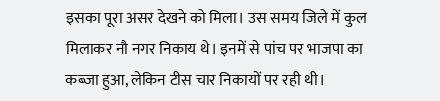इसका पूरा असर देखने को मिला। उस समय जिले में कुल मिलाकर नौ नगर निकाय थे। इनमें से पांच पर भाजपा का कब्जा हुआ, लेकिन टीस चार निकायों पर रही थी।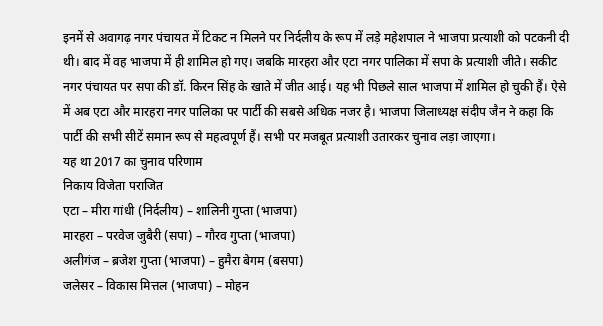इनमें से अवागढ़ नगर पंचायत में टिकट न मिलने पर निर्दलीय के रूप में लड़े महेशपाल ने भाजपा प्रत्याशी को पटकनी दी थी। बाद में वह भाजपा में ही शामिल हो गए। जबकि मारहरा और एटा नगर पालिका में सपा के प्रत्याशी जीते। सकीट नगर पंचायत पर सपा की डॉ. किरन सिंह के खाते में जीत आई। यह भी पिछले साल भाजपा में शामिल हो चुकी हैं। ऐसे में अब एटा और मारहरा नगर पालिका पर पार्टी की सबसे अधिक नजर है। भाजपा जिलाध्यक्ष संदीप जैन ने कहा कि पार्टी की सभी सीटें समान रूप से महत्वपूर्ण हैं। सभी पर मजबूत प्रत्याशी उतारकर चुनाव लड़ा जाएगा।
यह था 2017 का चुनाव परिणाम
निकाय विजेता पराजित
एटा – मीरा गांधी (निर्दलीय) – शालिनी गुप्ता (भाजपा)
मारहरा – परवेज जुबैरी (सपा) – गौरव गुप्ता (भाजपा)
अलीगंज – ब्रजेश गुप्ता (भाजपा) – हुमैरा बेगम (बसपा)
जलेसर – विकास मित्तल (भाजपा) – मोहन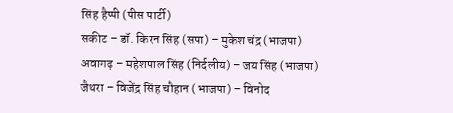सिंह हैप्पी (पीस पार्टी)
सकीट – डॉ. किरन सिंह (सपा) – मुकेश चंद्र (भाजपा)
अवागढ़ – महेशपाल सिंह (निर्दलीय) – जय सिंह (भाजपा)
जैथरा – विजेंद्र सिंह चौहान (भाजपा) – विनोद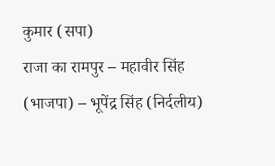कुमार (सपा)
राजा का रामपुर – महावीर सिंह (भाजपा) – भूपेंद्र सिंह (निर्दलीय)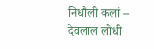निधौली कलां – देवलाल लोधी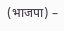(भाजपा) –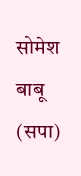सोमेश बाबू (सपा)